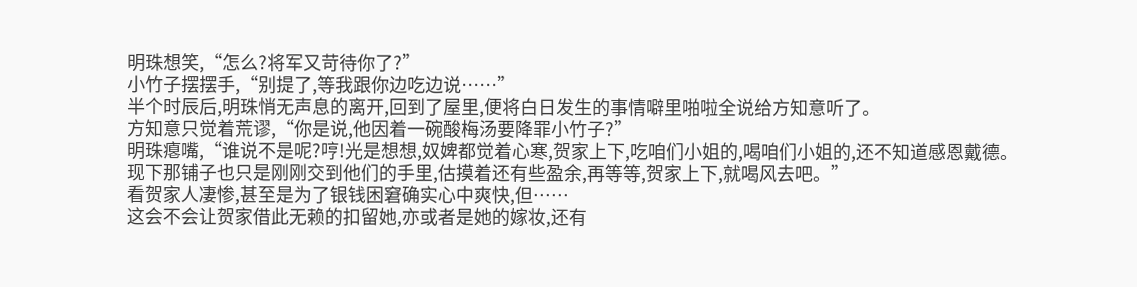明珠想笑,“怎么?将军又苛待你了?”
小竹子摆摆手,“别提了,等我跟你边吃边说……”
半个时辰后,明珠悄无声息的离开,回到了屋里,便将白日发生的事情噼里啪啦全说给方知意听了。
方知意只觉着荒谬,“你是说,他因着一碗酸梅汤要降罪小竹子?”
明珠瘪嘴,“谁说不是呢?哼!光是想想,奴婢都觉着心寒,贺家上下,吃咱们小姐的,喝咱们小姐的,还不知道感恩戴德。
现下那铺子也只是刚刚交到他们的手里,估摸着还有些盈余,再等等,贺家上下,就喝风去吧。”
看贺家人凄惨,甚至是为了银钱困窘确实心中爽快,但……
这会不会让贺家借此无赖的扣留她,亦或者是她的嫁妆,还有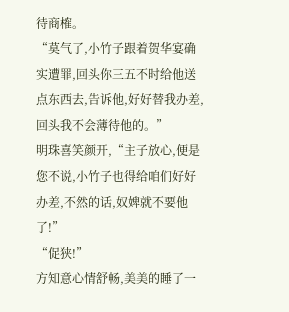待商榷。
“莫气了,小竹子跟着贺华宴确实遭罪,回头你三五不时给他送点东西去,告诉他,好好替我办差,回头我不会薄待他的。”
明珠喜笑颜开,“主子放心,便是您不说,小竹子也得给咱们好好办差,不然的话,奴婢就不要他了!”
“促狭!”
方知意心情舒畅,美美的睡了一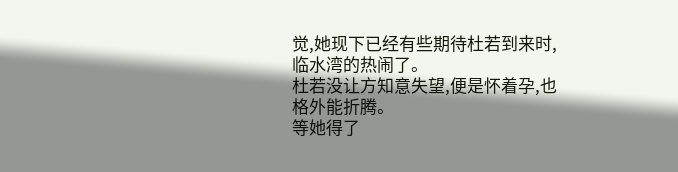觉,她现下已经有些期待杜若到来时,临水湾的热闹了。
杜若没让方知意失望,便是怀着孕,也格外能折腾。
等她得了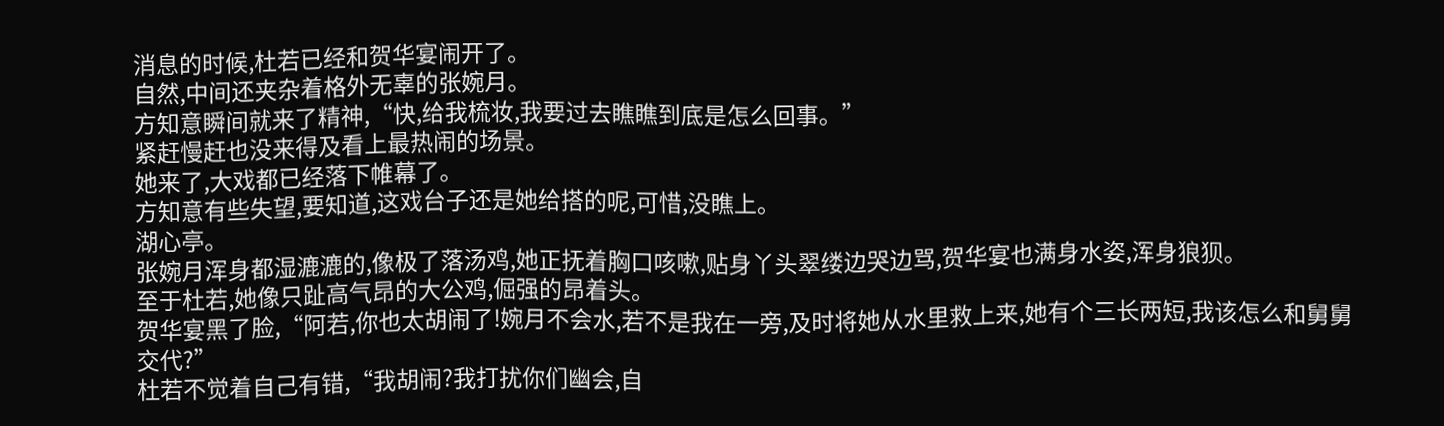消息的时候,杜若已经和贺华宴闹开了。
自然,中间还夹杂着格外无辜的张婉月。
方知意瞬间就来了精神,“快,给我梳妆,我要过去瞧瞧到底是怎么回事。”
紧赶慢赶也没来得及看上最热闹的场景。
她来了,大戏都已经落下帷幕了。
方知意有些失望,要知道,这戏台子还是她给搭的呢,可惜,没瞧上。
湖心亭。
张婉月浑身都湿漉漉的,像极了落汤鸡,她正抚着胸口咳嗽,贴身丫头翠缕边哭边骂,贺华宴也满身水姿,浑身狼狈。
至于杜若,她像只趾高气昂的大公鸡,倔强的昂着头。
贺华宴黑了脸,“阿若,你也太胡闹了!婉月不会水,若不是我在一旁,及时将她从水里救上来,她有个三长两短,我该怎么和舅舅交代?”
杜若不觉着自己有错,“我胡闹?我打扰你们幽会,自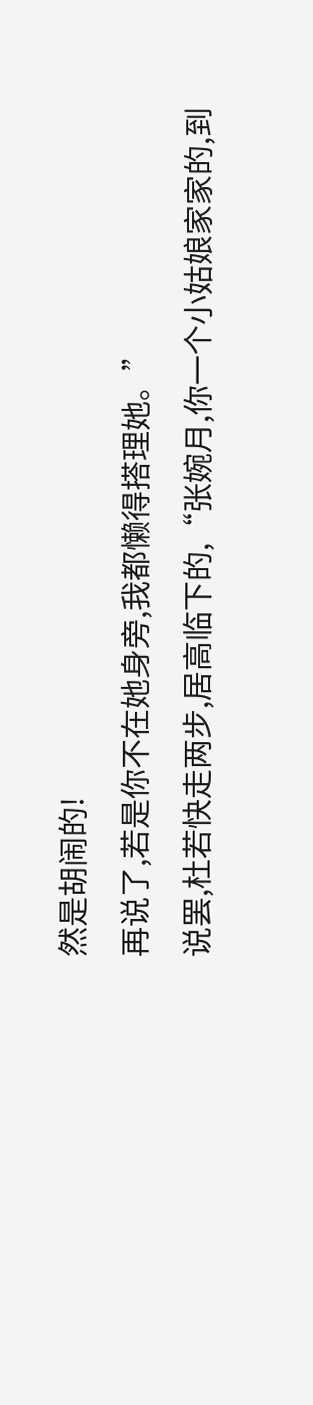然是胡闹的!
再说了,若是你不在她身旁,我都懒得搭理她。”
说罢,杜若快走两步,居高临下的,“张婉月,你一个小姑娘家家的,到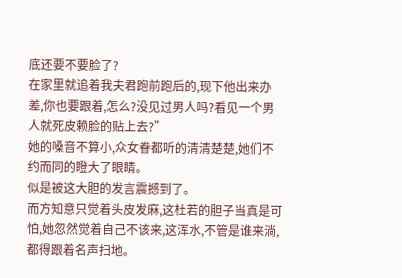底还要不要脸了?
在家里就追着我夫君跑前跑后的,现下他出来办差,你也要跟着,怎么?没见过男人吗?看见一个男人就死皮赖脸的贴上去?”
她的嗓音不算小,众女眷都听的清清楚楚,她们不约而同的瞪大了眼睛。
似是被这大胆的发言震撼到了。
而方知意只觉着头皮发麻,这杜若的胆子当真是可怕,她忽然觉着自己不该来,这浑水,不管是谁来淌,都得跟着名声扫地。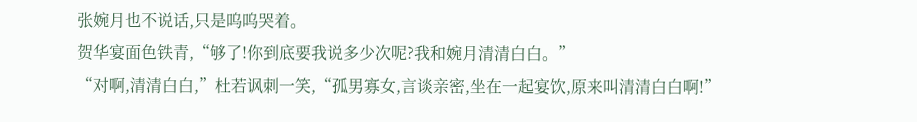张婉月也不说话,只是呜呜哭着。
贺华宴面色铁青,“够了!你到底要我说多少次呢?我和婉月清清白白。”
“对啊,清清白白,”杜若讽刺一笑,“孤男寡女,言谈亲密,坐在一起宴饮,原来叫清清白白啊!”